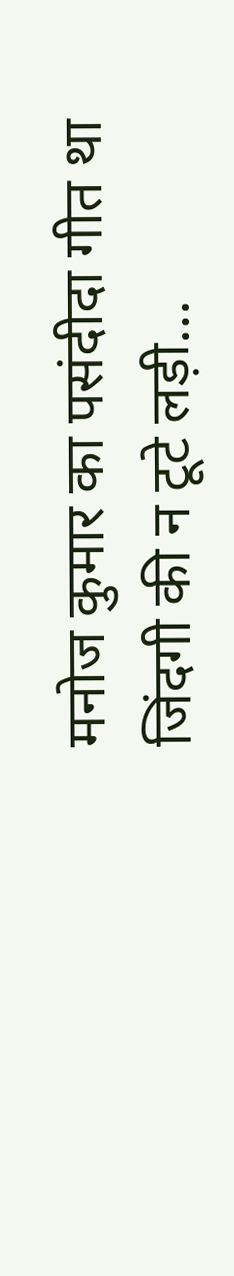मनोज कुमार का पसंदीदा गीत था जिंदगी की न टूटे लड़ी…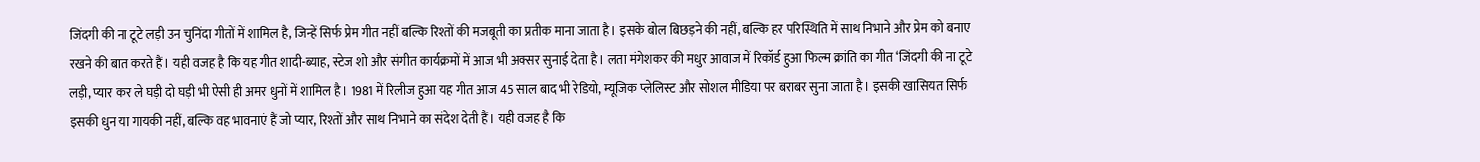जिंदगी की ना टूटे लड़ी उन चुनिंदा गीतों में शामिल है, जिन्हें सिर्फ प्रेम गीत नहीं बल्कि रिश्तों की मजबूती का प्रतीक माना जाता है। इसके बोल बिछड़ने की नहीं, बल्कि हर परिस्थिति में साथ निभाने और प्रेम को बनाए रखने की बात करते हैं। यही वजह है कि यह गीत शादी-ब्याह, स्टेज शो और संगीत कार्यक्रमों में आज भी अक्सर सुनाई देता है। लता मंगेशकर की मधुर आवाज में रिकॉर्ड हुआ फिल्म क्रांति का गीत ‘जिंदगी की ना टूटे लड़ी, प्यार कर ले घड़ी दो घड़ी भी ऐसी ही अमर धुनों में शामिल है। 1981 में रिलीज हुआ यह गीत आज 45 साल बाद भी रेडियो, म्यूजिक प्लेलिस्ट और सोशल मीडिया पर बराबर सुना जाता है। इसकी खासियत सिर्फ इसकी धुन या गायकी नहीं, बल्कि वह भावनाएं हैं जो प्यार, रिश्तों और साथ निभाने का संदेश देती हैं। यही वजह है कि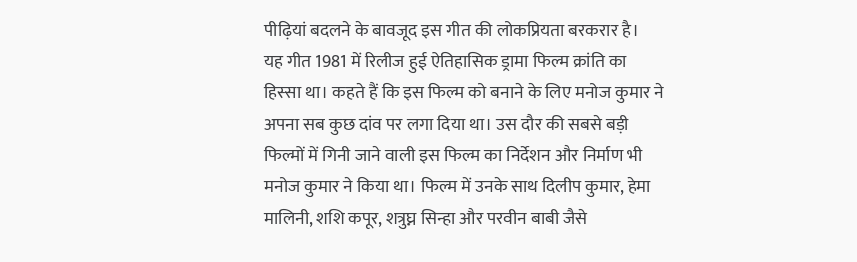पीढ़ियां बदलने के बावजूद इस गीत की लोकप्रियता बरकरार है।
यह गीत 1981 में रिलीज हुई ऐतिहासिक ड्रामा फिल्म क्रांति का हिस्सा था। कहते हैं कि इस फिल्म को बनाने के लिए मनोज कुमार ने अपना सब कुछ दांव पर लगा दिया था। उस दौर की सबसे बड़ी फिल्मों में गिनी जाने वाली इस फिल्म का निर्देशन और निर्माण भी मनोज कुमार ने किया था। फिल्म में उनके साथ दिलीप कुमार, हेमा मालिनी, शशि कपूर, शत्रुघ्न सिन्हा और परवीन बाबी जैसे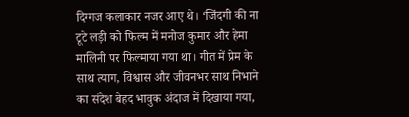दिग्गज कलाकार नजर आए थे। ‘जिंदगी की ना टूटे लड़ी को फिल्म में मनोज कुमार और हेमा मालिनी पर फिल्माया गया था। गीत में प्रेम के साथ त्याग, विश्वास और जीवनभर साथ निभाने का संदेश बेहद भावुक अंदाज में दिखाया गया,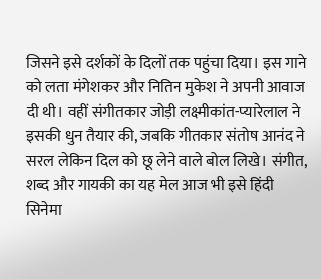जिसने इसे दर्शकों के दिलों तक पहुंचा दिया। इस गाने को लता मंगेशकर और नितिन मुकेश ने अपनी आवाज दी थी। वहीं संगीतकार जोड़ी लक्ष्मीकांत-प्यारेलाल ने इसकी धुन तैयार की, जबकि गीतकार संतोष आनंद ने सरल लेकिन दिल को छू लेने वाले बोल लिखे। संगीत, शब्द और गायकी का यह मेल आज भी इसे हिंदी सिनेमा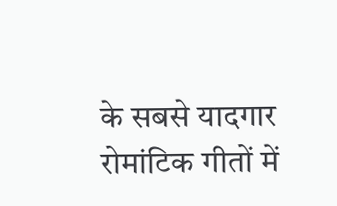के सबसे यादगार रोमांटिक गीतों में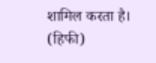शामिल करता है। (हिफी)